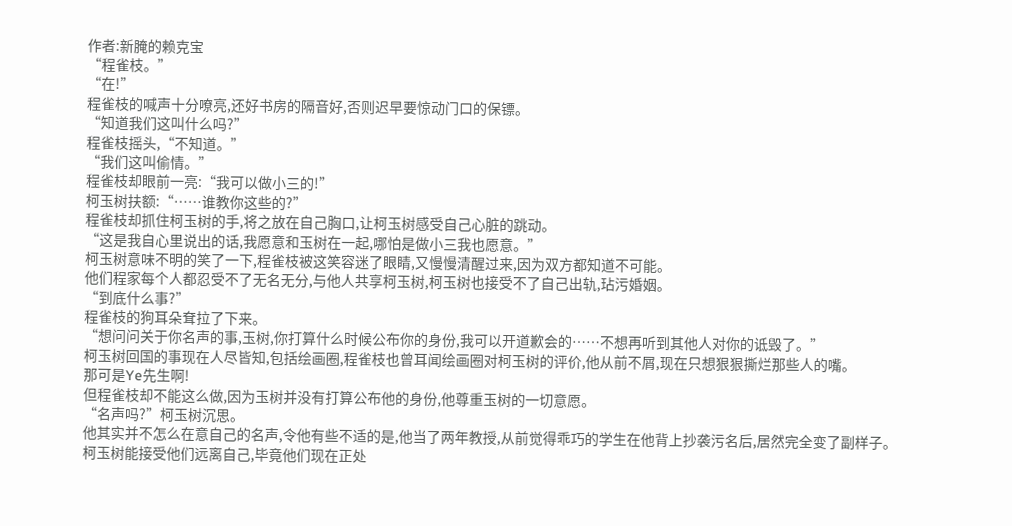作者:新腌的赖克宝
“程雀枝。”
“在!”
程雀枝的喊声十分嘹亮,还好书房的隔音好,否则迟早要惊动门口的保镖。
“知道我们这叫什么吗?”
程雀枝摇头,“不知道。”
“我们这叫偷情。”
程雀枝却眼前一亮:“我可以做小三的!”
柯玉树扶额:“……谁教你这些的?”
程雀枝却抓住柯玉树的手,将之放在自己胸口,让柯玉树感受自己心脏的跳动。
“这是我自心里说出的话,我愿意和玉树在一起,哪怕是做小三我也愿意。”
柯玉树意味不明的笑了一下,程雀枝被这笑容迷了眼睛,又慢慢清醒过来,因为双方都知道不可能。
他们程家每个人都忍受不了无名无分,与他人共享柯玉树,柯玉树也接受不了自己出轨,玷污婚姻。
“到底什么事?”
程雀枝的狗耳朵耷拉了下来。
“想问问关于你名声的事,玉树,你打算什么时候公布你的身份,我可以开道歉会的……不想再听到其他人对你的诋毁了。”
柯玉树回国的事现在人尽皆知,包括绘画圈,程雀枝也曾耳闻绘画圈对柯玉树的评价,他从前不屑,现在只想狠狠撕烂那些人的嘴。
那可是Ye先生啊!
但程雀枝却不能这么做,因为玉树并没有打算公布他的身份,他尊重玉树的一切意愿。
“名声吗?”柯玉树沉思。
他其实并不怎么在意自己的名声,令他有些不适的是,他当了两年教授,从前觉得乖巧的学生在他背上抄袭污名后,居然完全变了副样子。
柯玉树能接受他们远离自己,毕竟他们现在正处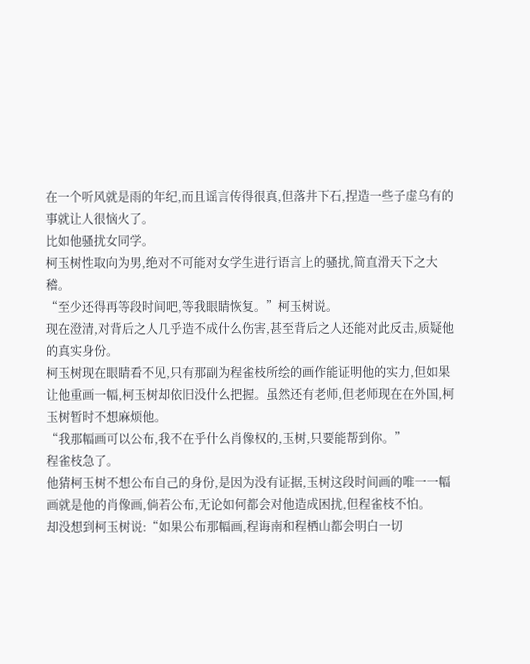在一个听风就是雨的年纪,而且谣言传得很真,但落井下石,捏造一些子虚乌有的事就让人很恼火了。
比如他骚扰女同学。
柯玉树性取向为男,绝对不可能对女学生进行语言上的骚扰,简直滑天下之大稽。
“至少还得再等段时间吧,等我眼睛恢复。”柯玉树说。
现在澄清,对背后之人几乎造不成什么伤害,甚至背后之人还能对此反击,质疑他的真实身份。
柯玉树现在眼睛看不见,只有那副为程雀枝所绘的画作能证明他的实力,但如果让他重画一幅,柯玉树却依旧没什么把握。虽然还有老师,但老师现在在外国,柯玉树暂时不想麻烦他。
“我那幅画可以公布,我不在乎什么肖像权的,玉树,只要能帮到你。”
程雀枝急了。
他猜柯玉树不想公布自己的身份,是因为没有证据,玉树这段时间画的唯一一幅画就是他的肖像画,倘若公布,无论如何都会对他造成困扰,但程雀枝不怕。
却没想到柯玉树说:“如果公布那幅画,程诲南和程栖山都会明白一切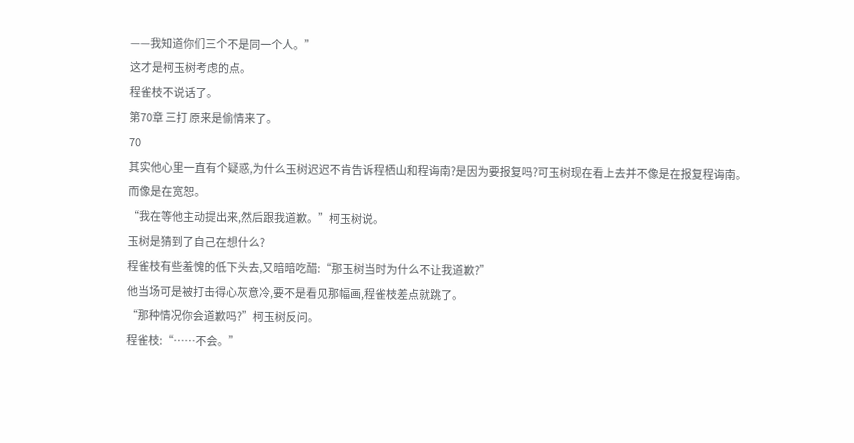——我知道你们三个不是同一个人。”
这才是柯玉树考虑的点。
程雀枝不说话了。
第70章 三打 原来是偷情来了。
70
其实他心里一直有个疑惑,为什么玉树迟迟不肯告诉程栖山和程诲南?是因为要报复吗?可玉树现在看上去并不像是在报复程诲南。
而像是在宽恕。
“我在等他主动提出来,然后跟我道歉。”柯玉树说。
玉树是猜到了自己在想什么?
程雀枝有些羞愧的低下头去,又暗暗吃醋:“那玉树当时为什么不让我道歉?”
他当场可是被打击得心灰意冷,要不是看见那幅画,程雀枝差点就跳了。
“那种情况你会道歉吗?”柯玉树反问。
程雀枝:“……不会。”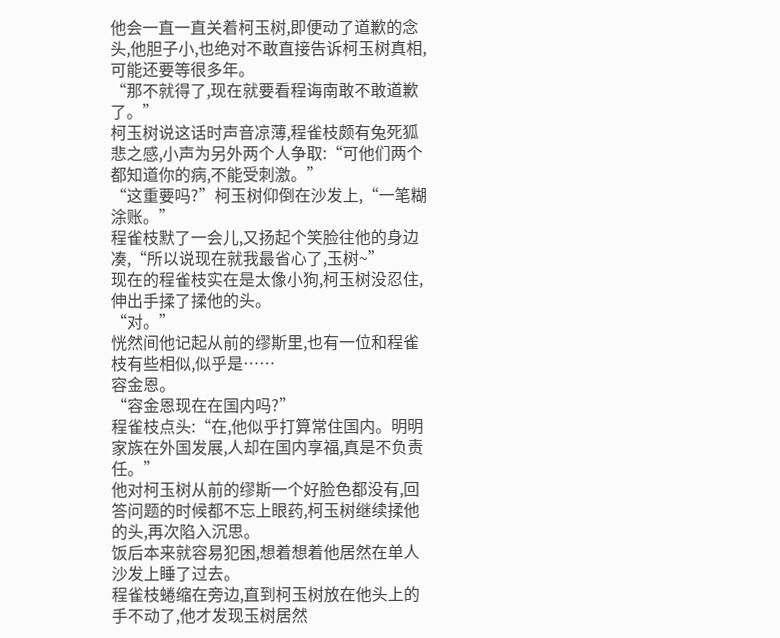他会一直一直关着柯玉树,即便动了道歉的念头,他胆子小,也绝对不敢直接告诉柯玉树真相,可能还要等很多年。
“那不就得了,现在就要看程诲南敢不敢道歉了。”
柯玉树说这话时声音凉薄,程雀枝颇有兔死狐悲之感,小声为另外两个人争取:“可他们两个都知道你的病,不能受刺激。”
“这重要吗?”柯玉树仰倒在沙发上,“一笔糊涂账。”
程雀枝默了一会儿,又扬起个笑脸往他的身边凑,“所以说现在就我最省心了,玉树~”
现在的程雀枝实在是太像小狗,柯玉树没忍住,伸出手揉了揉他的头。
“对。”
恍然间他记起从前的缪斯里,也有一位和程雀枝有些相似,似乎是……
容金恩。
“容金恩现在在国内吗?”
程雀枝点头:“在,他似乎打算常住国内。明明家族在外国发展,人却在国内享福,真是不负责任。”
他对柯玉树从前的缪斯一个好脸色都没有,回答问题的时候都不忘上眼药,柯玉树继续揉他的头,再次陷入沉思。
饭后本来就容易犯困,想着想着他居然在单人沙发上睡了过去。
程雀枝蜷缩在旁边,直到柯玉树放在他头上的手不动了,他才发现玉树居然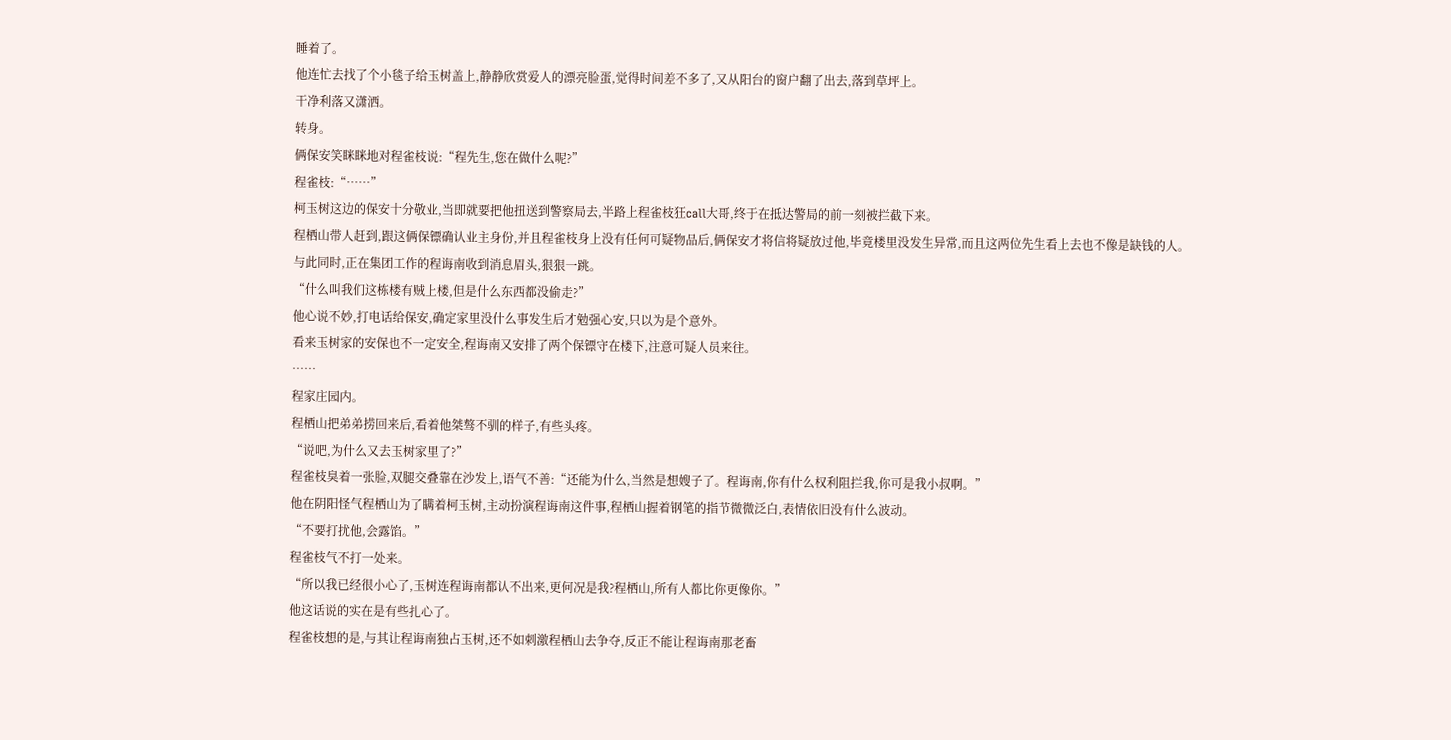睡着了。
他连忙去找了个小毯子给玉树盖上,静静欣赏爱人的漂亮脸蛋,觉得时间差不多了,又从阳台的窗户翻了出去,落到草坪上。
干净利落又潇洒。
转身。
俩保安笑眯眯地对程雀枝说:“程先生,您在做什么呢?”
程雀枝:“……”
柯玉树这边的保安十分敬业,当即就要把他扭送到警察局去,半路上程雀枝狂call大哥,终于在抵达警局的前一刻被拦截下来。
程栖山带人赶到,跟这俩保镖确认业主身份,并且程雀枝身上没有任何可疑物品后,俩保安才将信将疑放过他,毕竟楼里没发生异常,而且这两位先生看上去也不像是缺钱的人。
与此同时,正在集团工作的程诲南收到消息眉头,狠狠一跳。
“什么叫我们这栋楼有贼上楼,但是什么东西都没偷走?”
他心说不妙,打电话给保安,确定家里没什么事发生后才勉强心安,只以为是个意外。
看来玉树家的安保也不一定安全,程诲南又安排了两个保镖守在楼下,注意可疑人员来往。
……
程家庄园内。
程栖山把弟弟捞回来后,看着他桀骜不驯的样子,有些头疼。
“说吧,为什么又去玉树家里了?”
程雀枝臭着一张脸,双腿交叠靠在沙发上,语气不善:“还能为什么,当然是想嫂子了。程诲南,你有什么权利阻拦我,你可是我小叔啊。”
他在阴阳怪气程栖山为了瞒着柯玉树,主动扮演程诲南这件事,程栖山握着钢笔的指节微微泛白,表情依旧没有什么波动。
“不要打扰他,会露馅。”
程雀枝气不打一处来。
“所以我已经很小心了,玉树连程诲南都认不出来,更何况是我?程栖山,所有人都比你更像你。”
他这话说的实在是有些扎心了。
程雀枝想的是,与其让程诲南独占玉树,还不如刺激程栖山去争夺,反正不能让程诲南那老畜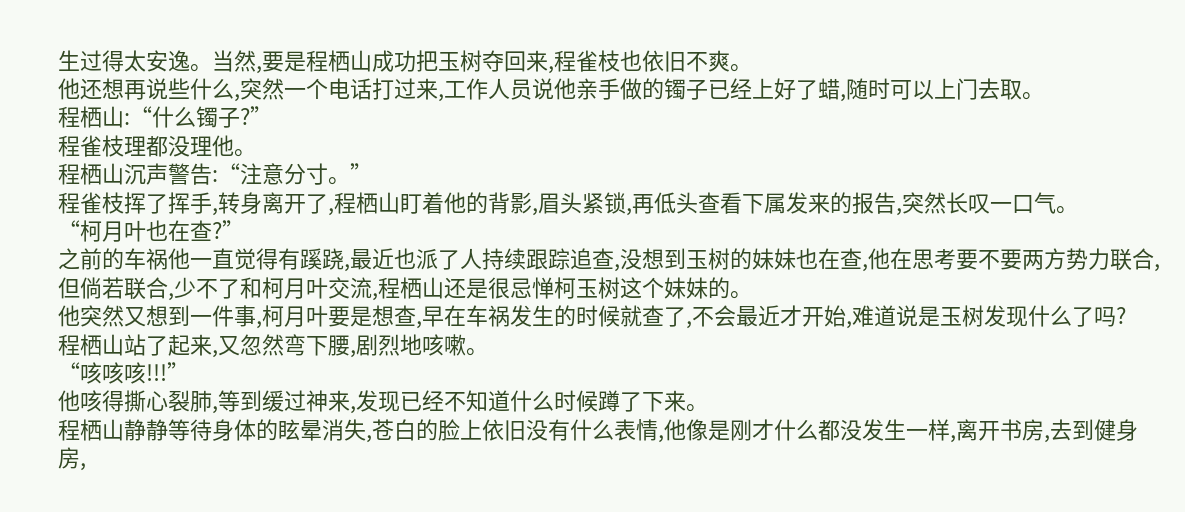生过得太安逸。当然,要是程栖山成功把玉树夺回来,程雀枝也依旧不爽。
他还想再说些什么,突然一个电话打过来,工作人员说他亲手做的镯子已经上好了蜡,随时可以上门去取。
程栖山:“什么镯子?”
程雀枝理都没理他。
程栖山沉声警告:“注意分寸。”
程雀枝挥了挥手,转身离开了,程栖山盯着他的背影,眉头紧锁,再低头查看下属发来的报告,突然长叹一口气。
“柯月叶也在查?”
之前的车祸他一直觉得有蹊跷,最近也派了人持续跟踪追查,没想到玉树的妹妹也在查,他在思考要不要两方势力联合,但倘若联合,少不了和柯月叶交流,程栖山还是很忌惮柯玉树这个妹妹的。
他突然又想到一件事,柯月叶要是想查,早在车祸发生的时候就查了,不会最近才开始,难道说是玉树发现什么了吗?
程栖山站了起来,又忽然弯下腰,剧烈地咳嗽。
“咳咳咳!!!”
他咳得撕心裂肺,等到缓过神来,发现已经不知道什么时候蹲了下来。
程栖山静静等待身体的眩晕消失,苍白的脸上依旧没有什么表情,他像是刚才什么都没发生一样,离开书房,去到健身房,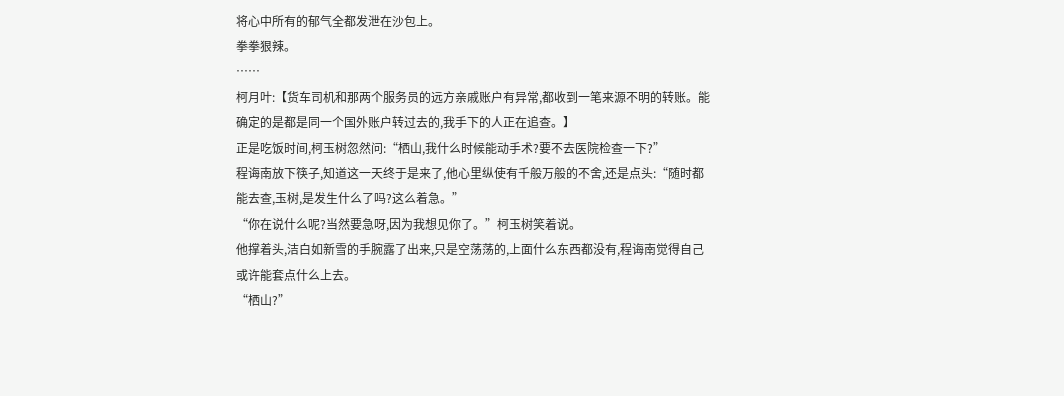将心中所有的郁气全都发泄在沙包上。
拳拳狠辣。
……
柯月叶:【货车司机和那两个服务员的远方亲戚账户有异常,都收到一笔来源不明的转账。能确定的是都是同一个国外账户转过去的,我手下的人正在追查。】
正是吃饭时间,柯玉树忽然问:“栖山,我什么时候能动手术?要不去医院检查一下?”
程诲南放下筷子,知道这一天终于是来了,他心里纵使有千般万般的不舍,还是点头:“随时都能去查,玉树,是发生什么了吗?这么着急。”
“你在说什么呢?当然要急呀,因为我想见你了。”柯玉树笑着说。
他撑着头,洁白如新雪的手腕露了出来,只是空荡荡的,上面什么东西都没有,程诲南觉得自己或许能套点什么上去。
“栖山?”